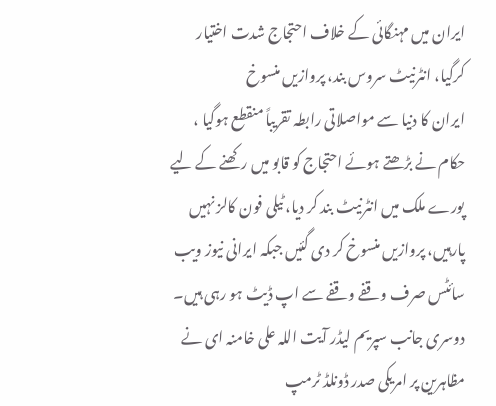ایران میں مہنگائی کے خلاف احتجاج شدت اختیار کرگیا، انٹرنیٹ سروس بند، پروازیں منسوخ
ایران کا دنیا سے مواصلاتی رابطہ تقریباً منقطع ہوگیا ، حکام نے بڑھتے ہوئے احتجاج کو قابو میں رکھنے کے لیے پورے ملک میں انٹرنیٹ بند کر دیا، ٹیلی فون کالز نہیں پارہیں، پروازیں منسوخ کر دی گئیں جبکہ ایرانی نیوز ویب سائٹس صرف وقفے وقفے سے اپ ڈیٹ ہو رہی ہیں۔
دوسری جانب سپریم لیڈر آیت اللہ علی خامنہ ای نے مظاہرین پر امریکی صدر ڈونلڈ ٹرمپ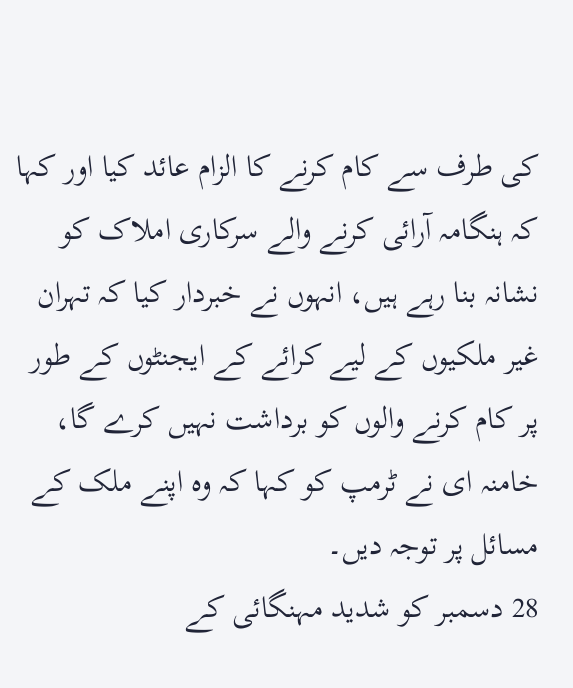کی طرف سے کام کرنے کا الزام عائد کیا اور کہا کہ ہنگامہ آرائی کرنے والے سرکاری املاک کو نشانہ بنا رہے ہیں، انہوں نے خبردار کیا کہ تہران غیر ملکیوں کے لیے کرائے کے ایجنٹوں کے طور پر کام کرنے والوں کو برداشت نہیں کرے گا، خامنہ ای نے ٹرمپ کو کہا کہ وہ اپنے ملک کے مسائل پر توجہ دیں۔
28 دسمبر کو شدید مہنگائی کے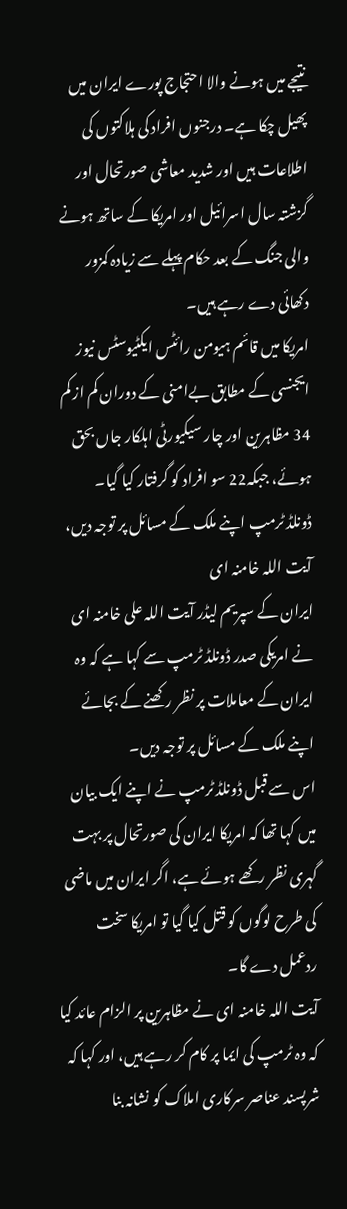نتیجے میں ہونے والا احتجاج پورے ایران میں پھیل چکا ہے۔ درجنوں افراد کی ہلاکتوں کی اطلاعات ہیں اور شدید معاشی صورتحال اور گزشتہ سال اسرائیل اور امریکا کے ساتھ ہونے والی جنگ کے بعد حکام پہلے سے زیادہ کمزور دکھائی دے رہے ہیں۔
امریکا میں قائم ہیومن رائٹس ایکٹیوسٹس نیوز ایجنسی کے مطابق بےامنی کے دوران کم از کم 34 مظاہرین اور چار سیکیورٹی اہلکار جاں بحق ہوئے، جبکہ22 سو افراد کو گرفتار کیا گیا۔
ڈونلڈ ٹرمپ اپنے ملک کے مسائل پر توجہ دیں، آیت اللہ خامنہ ای
ایران کے سپریم لیڈر آیت اللہ علی خامنہ ای نے امریکی صدر ڈونلڈ ٹرمپ سے کہا ہے کہ وہ ایران کے معاملات پر نظر رکھنے کے بجائے اپنے ملک کے مسائل پر توجہ دیں۔
اس سے قبل ڈونلڈ ٹرمپ نے اپنے ایک بیان میں کہا تھا کہ امریکا ایران کی صورتحال پر بہت گہری نظر رکھے ہوئے ہے، اگر ایران میں ماضی کی طرح لوگوں کو قتل کیا گیا تو امریکا سخت ردعمل دے گا۔
آیت اللہ خامنہ ای نے مظاہرین پر الزام عائد کیا کہ وہ ٹرمپ کی ایما پر کام کر رہے ہیں، اور کہا کہ شرپسند عناصر سرکاری املاک کو نشانہ بنا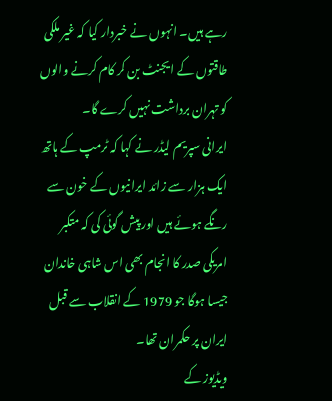رہے ہیں۔ انہوں نے خبردار کیا کہ غیر ملکی طاقتوں کے ایجنٹ بن کر کام کرنے والوں کو تہران برداشت نہیں کرے گا۔
ایرانی سپریم لیڈر نے کہا کہ ٹرمپ کے ہاتھ ایک ہزار سے زائد ایرانیوں کے خون سے رنگے ہوئے ہیں اور پیش گوئی کی کہ متکبر امریکی صدر کا انجام بھی اس شاہی خاندان جیسا ہوگا جو 1979 کے انقلاب سے قبل ایران پر حکمران تھا۔
ویڈیوز کے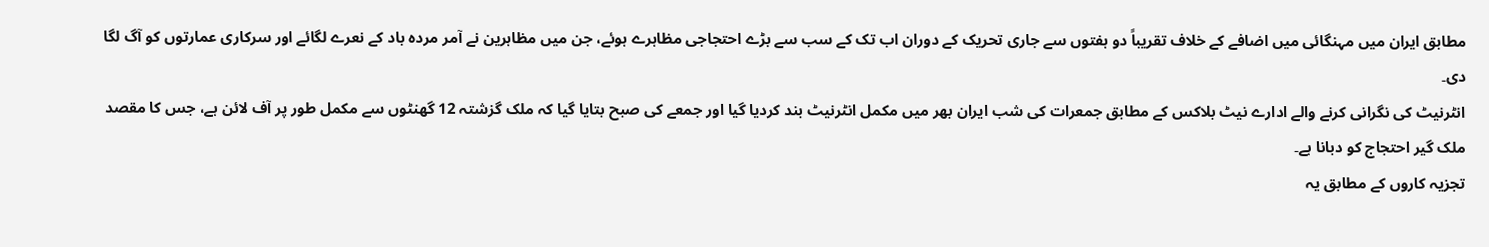مطابق ایران میں مہنگائی میں اضافے کے خلاف تقریباً دو ہفتوں سے جاری تحریک کے دوران اب تک کے سب سے بڑے احتجاجی مظاہرے ہوئے، جن میں مظاہرین نے آمر مردہ باد کے نعرے لگائے اور سرکاری عمارتوں کو آگ لگا دی۔
انٹرنیٹ کی نگرانی کرنے والے ادارے نیٹ بلاکس کے مطابق جمعرات کی شب ایران بھر میں مکمل انٹرنیٹ بند کردیا گیا اور جمعے کی صبح بتایا گیا کہ ملک گزشتہ 12 گھنٹوں سے مکمل طور پر آف لائن ہے، جس کا مقصد ملک گیر احتجاج کو دبانا ہے۔
تجزیہ کاروں کے مطابق یہ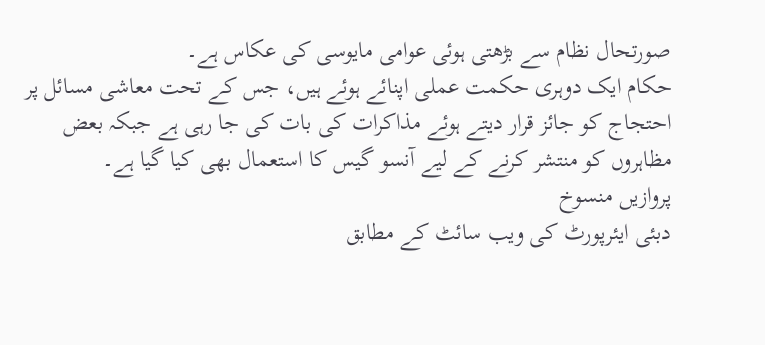صورتحال نظام سے بڑھتی ہوئی عوامی مایوسی کی عکاس ہے۔
حکام ایک دوہری حکمت عملی اپنائے ہوئے ہیں، جس کے تحت معاشی مسائل پر احتجاج کو جائز قرار دیتے ہوئے مذاکرات کی بات کی جا رہی ہے جبکہ بعض مظاہروں کو منتشر کرنے کے لیے آنسو گیس کا استعمال بھی کیا گیا ہے۔
پروازیں منسوخ
دبئی ایئرپورٹ کی ویب سائٹ کے مطابق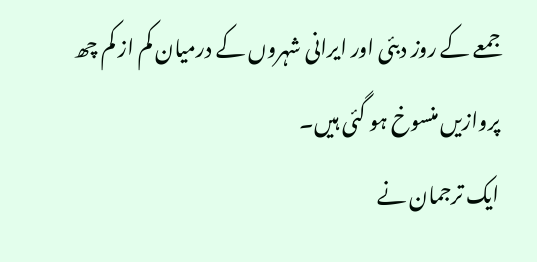جمعے کے روز دبئی اور ایرانی شہروں کے درمیان کم از کم چھ پروازیں منسوخ ہو گئی ہیں۔
ایک ترجمان نے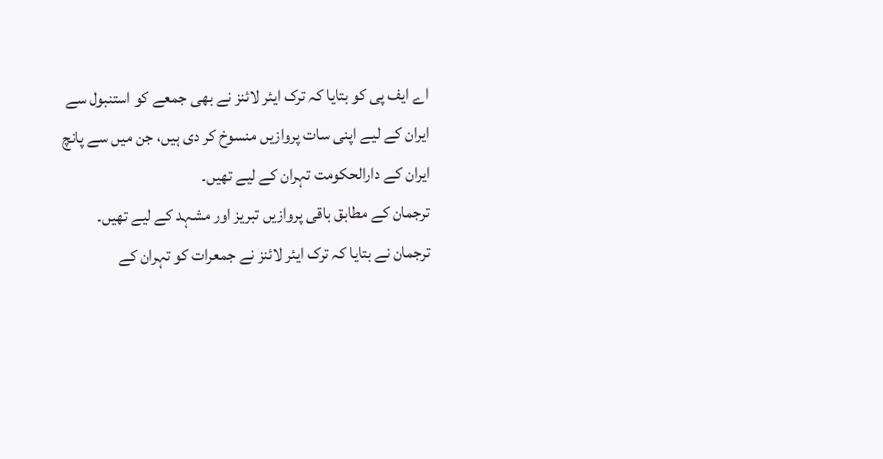اے ایف پی کو بتایا کہ ترک ایئر لائنز نے بھی جمعے کو استنبول سے ایران کے لیے اپنی سات پروازیں منسوخ کر دی ہیں، جن میں سے پانچ ایران کے دارالحکومت تہران کے لیے تھیں۔
ترجمان کے مطابق باقی پروازیں تبریز اور مشہد کے لیے تھیں۔
ترجمان نے بتایا کہ ترک ایئر لائنز نے جمعرات کو تہران کے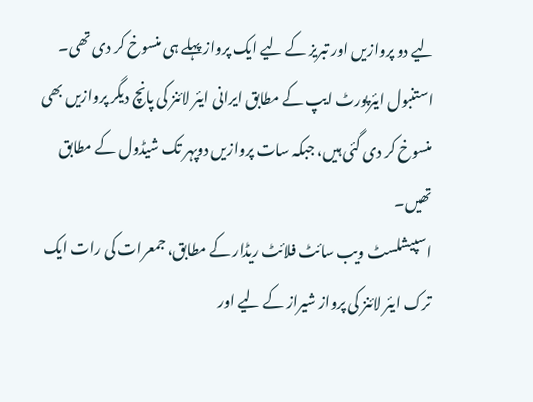لیے دو پروازیں اور تبریز کے لیے ایک پرواز پہلے ہی منسوخ کر دی تھی۔
استنبول ایئرپورٹ ایپ کے مطابق ایرانی ایئر لائنز کی پانچ دیگر پروازیں بھی منسوخ کر دی گئی ہیں، جبکہ سات پروازیں دوپہر تک شیڈول کے مطابق تھیں۔
اسپیشلسٹ ویب سائٹ فلائٹ ریڈار کے مطابق، جمعرات کی رات ایک ترک ایئر لائنز کی پرواز شیراز کے لیے اور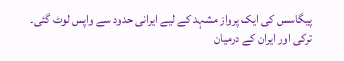پیگاسس کی ایک پرواز مشہد کے لیے ایرانی حدود سے واپس لوٹ گئی۔
ترکی اور ایران کے درمیان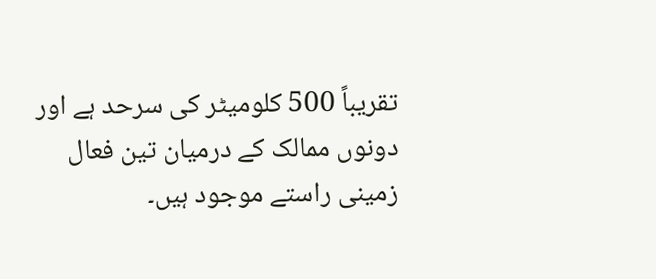تقریباً 500 کلومیٹر کی سرحد ہے اور دونوں ممالک کے درمیان تین فعال زمینی راستے موجود ہیں۔